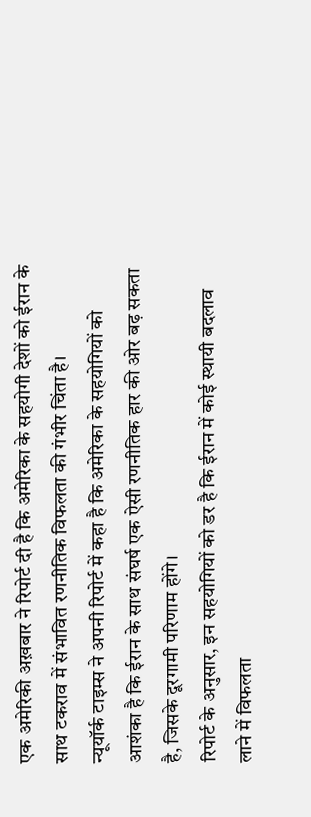एक अमेरिकी अख़बार ने रिपोर्ट दी है कि अमेरिका के सहयोगी देशों को ईरान के साथ टकराव में संभावित रणनीतिक विफलता की गंभीर चिंता है।
न्यूयॉर्क टाइम्स ने अपनी रिपोर्ट में कहा है कि अमेरिका के सहयोगियों को आशंका है कि ईरान के साथ संघर्ष एक ऐसी रणनीतिक हार की ओर बढ़ सकता है, जिसके दूरगामी परिणाम होंगे।
रिपोर्ट के अनुसार, इन सहयोगियों को डर है कि ईरान में कोई स्थायी बदलाव लाने में विफलता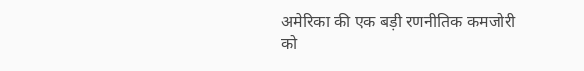अमेरिका की एक बड़ी रणनीतिक कमजोरी को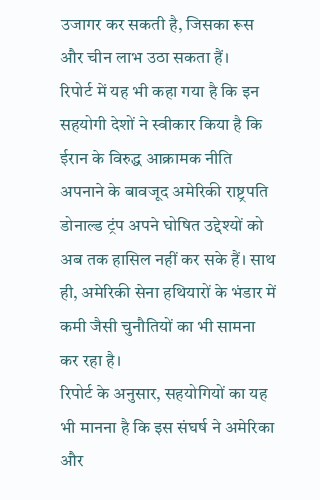उजागर कर सकती है, जिसका रूस और चीन लाभ उठा सकता हैं।
रिपोर्ट में यह भी कहा गया है कि इन सहयोगी देशों ने स्वीकार किया है कि ईरान के विरुद्ध आक्रामक नीति अपनाने के बावजूद अमेरिकी राष्ट्रपति डोनाल्ड ट्रंप अपने घोषित उद्देश्यों को अब तक हासिल नहीं कर सके हैं। साथ ही, अमेरिकी सेना हथियारों के भंडार में कमी जैसी चुनौतियों का भी सामना कर रहा है।
रिपोर्ट के अनुसार, सहयोगियों का यह भी मानना है कि इस संघर्ष ने अमेरिका और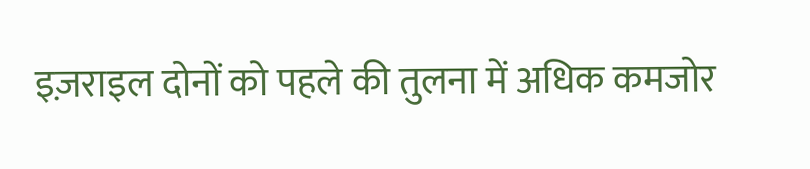इज़राइल दोनों को पहले की तुलना में अधिक कमजोर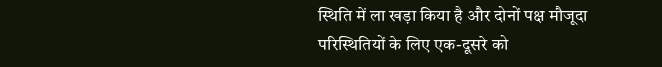स्थिति में ला खड़ा किया है और दोनों पक्ष मौजूदा परिस्थितियों के लिए एक-दूसरे को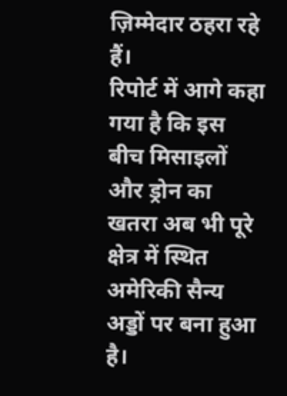ज़िम्मेदार ठहरा रहे हैं।
रिपोर्ट में आगे कहा गया है कि इस बीच मिसाइलों और ड्रोन का खतरा अब भी पूरे क्षेत्र में स्थित अमेरिकी सैन्य अड्डों पर बना हुआ है।